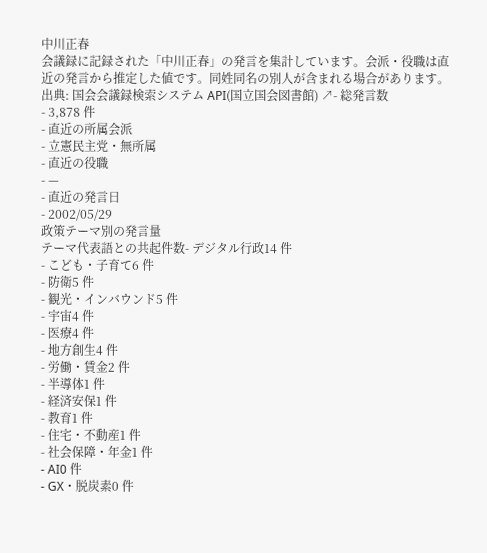中川正春
会議録に記録された「中川正春」の発言を集計しています。会派・役職は直近の発言から推定した値です。同姓同名の別人が含まれる場合があります。
出典: 国会会議録検索システム API(国立国会図書館) ↗- 総発言数
- 3,878 件
- 直近の所属会派
- 立憲民主党・無所属
- 直近の役職
- —
- 直近の発言日
- 2002/05/29
政策テーマ別の発言量
テーマ代表語との共起件数- デジタル行政14 件
- こども・子育て6 件
- 防衛5 件
- 観光・インバウンド5 件
- 宇宙4 件
- 医療4 件
- 地方創生4 件
- 労働・賃金2 件
- 半導体1 件
- 経済安保1 件
- 教育1 件
- 住宅・不動産1 件
- 社会保障・年金1 件
- AI0 件
- GX・脱炭素0 件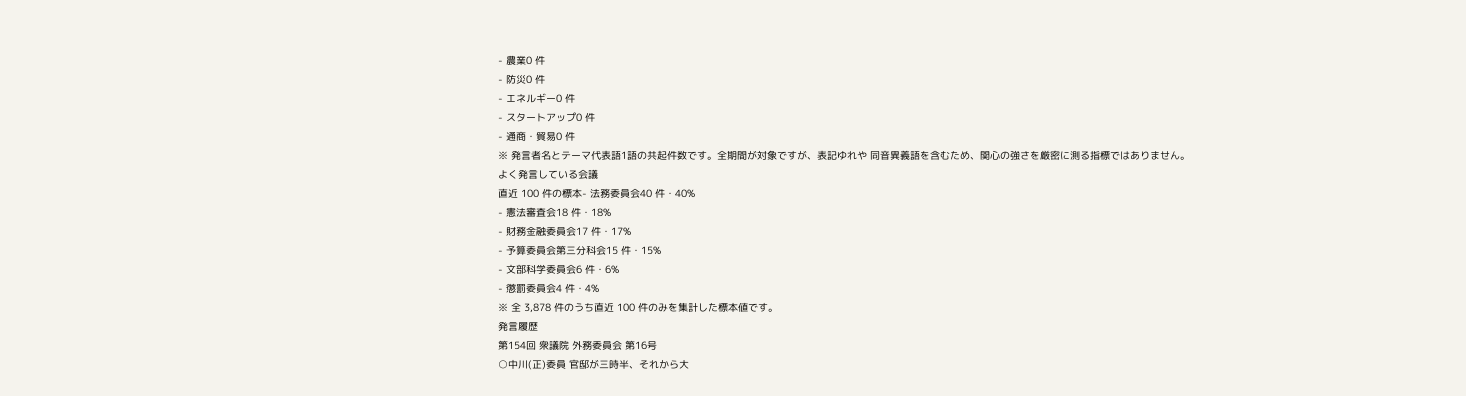- 農業0 件
- 防災0 件
- エネルギー0 件
- スタートアップ0 件
- 通商・貿易0 件
※ 発言者名とテーマ代表語1語の共起件数です。全期間が対象ですが、表記ゆれや 同音異義語を含むため、関心の強さを厳密に測る指標ではありません。
よく発言している会議
直近 100 件の標本- 法務委員会40 件・40%
- 憲法審査会18 件・18%
- 財務金融委員会17 件・17%
- 予算委員会第三分科会15 件・15%
- 文部科学委員会6 件・6%
- 懲罰委員会4 件・4%
※ 全 3,878 件のうち直近 100 件のみを集計した標本値です。
発言履歴
第154回 衆議院 外務委員会 第16号
○中川(正)委員 官邸が三時半、それから大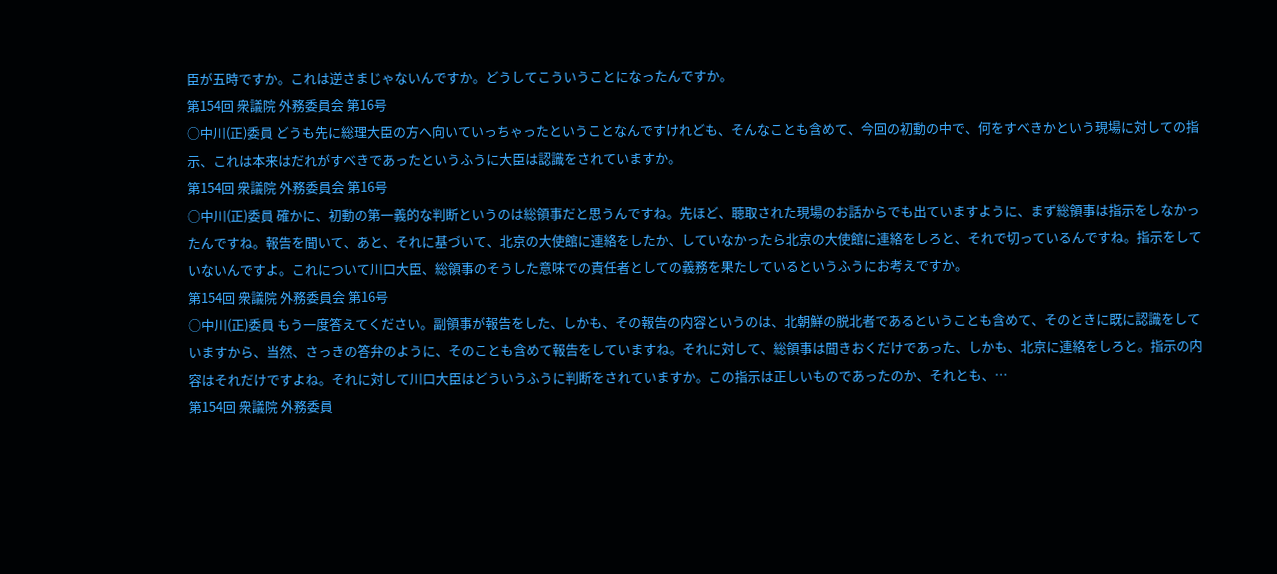臣が五時ですか。これは逆さまじゃないんですか。どうしてこういうことになったんですか。
第154回 衆議院 外務委員会 第16号
○中川(正)委員 どうも先に総理大臣の方へ向いていっちゃったということなんですけれども、そんなことも含めて、今回の初動の中で、何をすべきかという現場に対しての指示、これは本来はだれがすべきであったというふうに大臣は認識をされていますか。
第154回 衆議院 外務委員会 第16号
○中川(正)委員 確かに、初動の第一義的な判断というのは総領事だと思うんですね。先ほど、聴取された現場のお話からでも出ていますように、まず総領事は指示をしなかったんですね。報告を聞いて、あと、それに基づいて、北京の大使館に連絡をしたか、していなかったら北京の大使館に連絡をしろと、それで切っているんですね。指示をしていないんですよ。これについて川口大臣、総領事のそうした意味での責任者としての義務を果たしているというふうにお考えですか。
第154回 衆議院 外務委員会 第16号
○中川(正)委員 もう一度答えてください。副領事が報告をした、しかも、その報告の内容というのは、北朝鮮の脱北者であるということも含めて、そのときに既に認識をしていますから、当然、さっきの答弁のように、そのことも含めて報告をしていますね。それに対して、総領事は聞きおくだけであった、しかも、北京に連絡をしろと。指示の内容はそれだけですよね。それに対して川口大臣はどういうふうに判断をされていますか。この指示は正しいものであったのか、それとも、…
第154回 衆議院 外務委員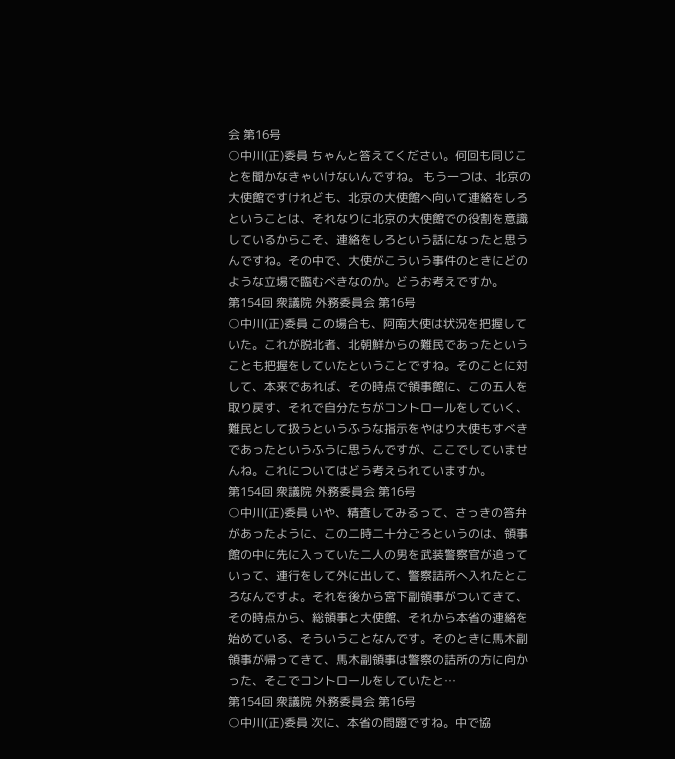会 第16号
○中川(正)委員 ちゃんと答えてください。何回も同じことを聞かなきゃいけないんですね。 もう一つは、北京の大使館ですけれども、北京の大使館へ向いて連絡をしろということは、それなりに北京の大使館での役割を意識しているからこそ、連絡をしろという話になったと思うんですね。その中で、大使がこういう事件のときにどのような立場で臨むべきなのか。どうお考えですか。
第154回 衆議院 外務委員会 第16号
○中川(正)委員 この場合も、阿南大使は状況を把握していた。これが脱北者、北朝鮮からの難民であったということも把握をしていたということですね。そのことに対して、本来であれば、その時点で領事館に、この五人を取り戻す、それで自分たちがコントロールをしていく、難民として扱うというふうな指示をやはり大使もすべきであったというふうに思うんですが、ここでしていませんね。これについてはどう考えられていますか。
第154回 衆議院 外務委員会 第16号
○中川(正)委員 いや、精査してみるって、さっきの答弁があったように、この二時二十分ごろというのは、領事館の中に先に入っていた二人の男を武装警察官が追っていって、連行をして外に出して、警察詰所へ入れたところなんですよ。それを後から宮下副領事がついてきて、その時点から、総領事と大使館、それから本省の連絡を始めている、そういうことなんです。そのときに馬木副領事が帰ってきて、馬木副領事は警察の詰所の方に向かった、そこでコントロールをしていたと…
第154回 衆議院 外務委員会 第16号
○中川(正)委員 次に、本省の問題ですね。中で協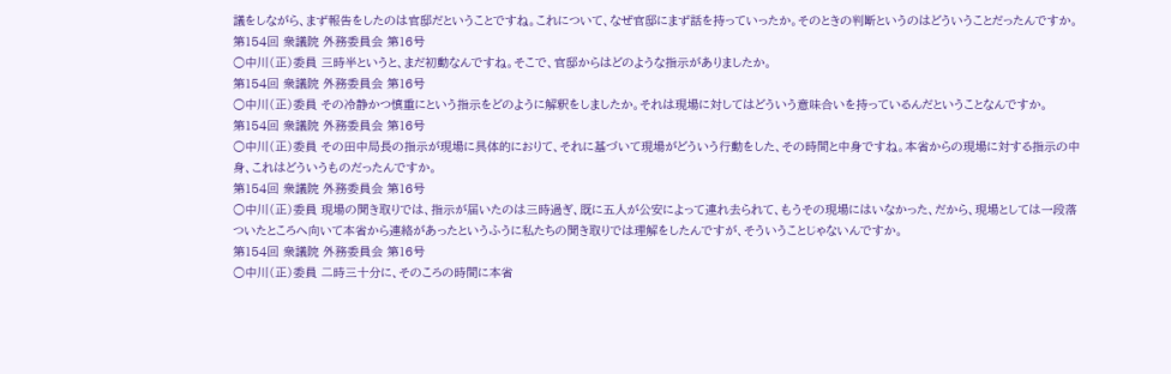議をしながら、まず報告をしたのは官邸だということですね。これについて、なぜ官邸にまず話を持っていったか。そのときの判断というのはどういうことだったんですか。
第154回 衆議院 外務委員会 第16号
○中川(正)委員 三時半というと、まだ初動なんですね。そこで、官邸からはどのような指示がありましたか。
第154回 衆議院 外務委員会 第16号
○中川(正)委員 その冷静かつ慎重にという指示をどのように解釈をしましたか。それは現場に対してはどういう意味合いを持っているんだということなんですか。
第154回 衆議院 外務委員会 第16号
○中川(正)委員 その田中局長の指示が現場に具体的におりて、それに基づいて現場がどういう行動をした、その時間と中身ですね。本省からの現場に対する指示の中身、これはどういうものだったんですか。
第154回 衆議院 外務委員会 第16号
○中川(正)委員 現場の聞き取りでは、指示が届いたのは三時過ぎ、既に五人が公安によって連れ去られて、もうその現場にはいなかった、だから、現場としては一段落ついたところへ向いて本省から連絡があったというふうに私たちの聞き取りでは理解をしたんですが、そういうことじゃないんですか。
第154回 衆議院 外務委員会 第16号
○中川(正)委員 二時三十分に、そのころの時間に本省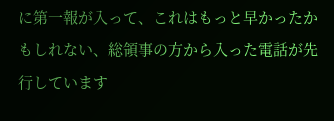に第一報が入って、これはもっと早かったかもしれない、総領事の方から入った電話が先行しています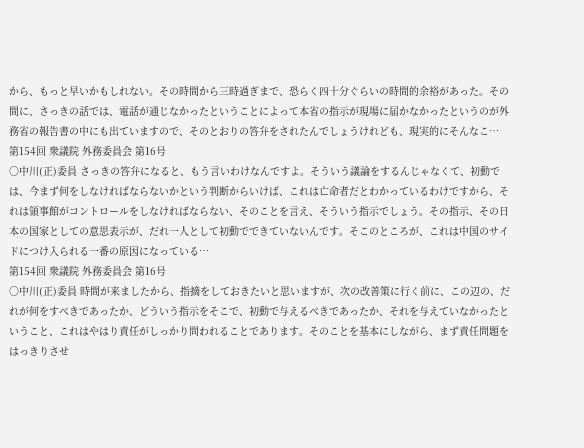から、もっと早いかもしれない。その時間から三時過ぎまで、恐らく四十分ぐらいの時間的余裕があった。その間に、さっきの話では、電話が通じなかったということによって本省の指示が現場に届かなかったというのが外務省の報告書の中にも出ていますので、そのとおりの答弁をされたんでしょうけれども、現実的にそんなこ…
第154回 衆議院 外務委員会 第16号
○中川(正)委員 さっきの答弁になると、もう言いわけなんですよ。そういう議論をするんじゃなくて、初動では、今まず何をしなければならないかという判断からいけば、これは亡命者だとわかっているわけですから、それは領事館がコントロールをしなければならない、そのことを言え、そういう指示でしょう。その指示、その日本の国家としての意思表示が、だれ一人として初動でできていないんです。そこのところが、これは中国のサイドにつけ入られる一番の原因になっている…
第154回 衆議院 外務委員会 第16号
○中川(正)委員 時間が来ましたから、指摘をしておきたいと思いますが、次の改善策に行く前に、この辺の、だれが何をすべきであったか、どういう指示をそこで、初動で与えるべきであったか、それを与えていなかったということ、これはやはり責任がしっかり問われることであります。そのことを基本にしながら、まず責任問題をはっきりさせ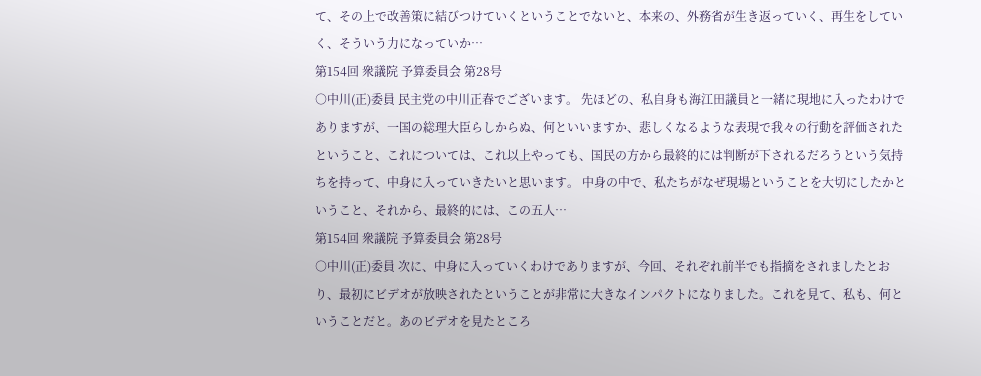て、その上で改善策に結びつけていくということでないと、本来の、外務省が生き返っていく、再生をしていく、そういう力になっていか…
第154回 衆議院 予算委員会 第28号
○中川(正)委員 民主党の中川正春でございます。 先ほどの、私自身も海江田議員と一緒に現地に入ったわけでありますが、一国の総理大臣らしからぬ、何といいますか、悲しくなるような表現で我々の行動を評価されたということ、これについては、これ以上やっても、国民の方から最終的には判断が下されるだろうという気持ちを持って、中身に入っていきたいと思います。 中身の中で、私たちがなぜ現場ということを大切にしたかということ、それから、最終的には、この五人…
第154回 衆議院 予算委員会 第28号
○中川(正)委員 次に、中身に入っていくわけでありますが、今回、それぞれ前半でも指摘をされましたとおり、最初にビデオが放映されたということが非常に大きなインパクトになりました。これを見て、私も、何ということだと。あのビデオを見たところ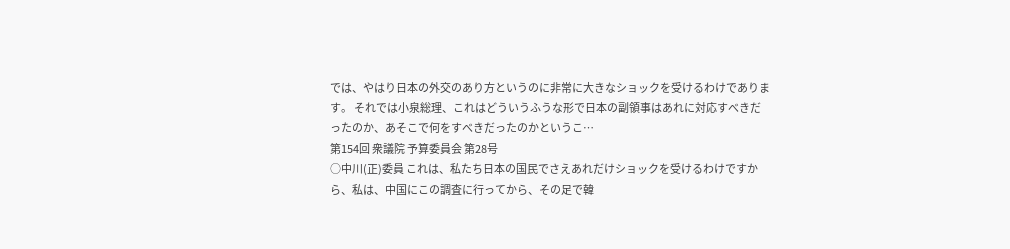では、やはり日本の外交のあり方というのに非常に大きなショックを受けるわけであります。 それでは小泉総理、これはどういうふうな形で日本の副領事はあれに対応すべきだったのか、あそこで何をすべきだったのかというこ…
第154回 衆議院 予算委員会 第28号
○中川(正)委員 これは、私たち日本の国民でさえあれだけショックを受けるわけですから、私は、中国にこの調査に行ってから、その足で韓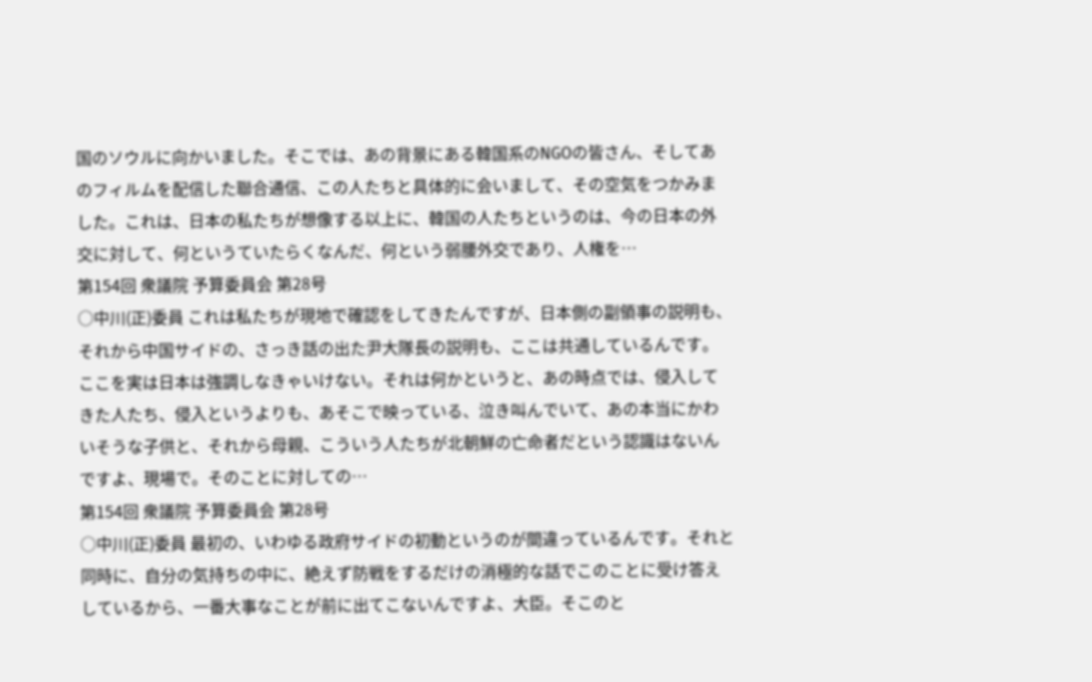国のソウルに向かいました。そこでは、あの背景にある韓国系のNGOの皆さん、そしてあのフィルムを配信した聯合通信、この人たちと具体的に会いまして、その空気をつかみました。これは、日本の私たちが想像する以上に、韓国の人たちというのは、今の日本の外交に対して、何というていたらくなんだ、何という弱腰外交であり、人権を…
第154回 衆議院 予算委員会 第28号
○中川(正)委員 これは私たちが現地で確認をしてきたんですが、日本側の副領事の説明も、それから中国サイドの、さっき話の出た尹大隊長の説明も、ここは共通しているんです。ここを実は日本は強調しなきゃいけない。それは何かというと、あの時点では、侵入してきた人たち、侵入というよりも、あそこで映っている、泣き叫んでいて、あの本当にかわいそうな子供と、それから母親、こういう人たちが北朝鮮の亡命者だという認識はないんですよ、現場で。そのことに対しての…
第154回 衆議院 予算委員会 第28号
○中川(正)委員 最初の、いわゆる政府サイドの初動というのが間違っているんです。それと同時に、自分の気持ちの中に、絶えず防戦をするだけの消極的な話でこのことに受け答えしているから、一番大事なことが前に出てこないんですよ、大臣。そこのと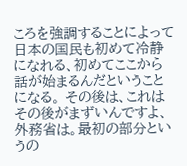ころを強調することによって日本の国民も初めて冷静になれる、初めてここから話が始まるんだということになる。 その後は、これはその後がまずいんですよ、外務省は。最初の部分というの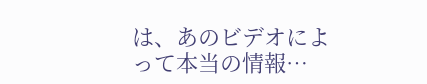は、あのビデオによって本当の情報…